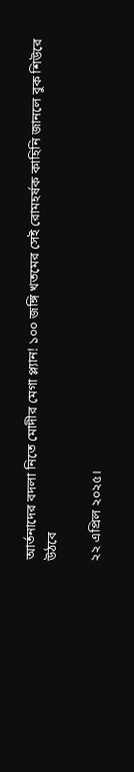আর্তনাদের বদলা নিতে মোদীর মেগা প্ল্যান! ১০০ জঙ্গি খতমের সেই রোমহর্ষক কাহিনি জানলে বুক শিউরে উঠবে

২২ এপ্রিল ২০২৫।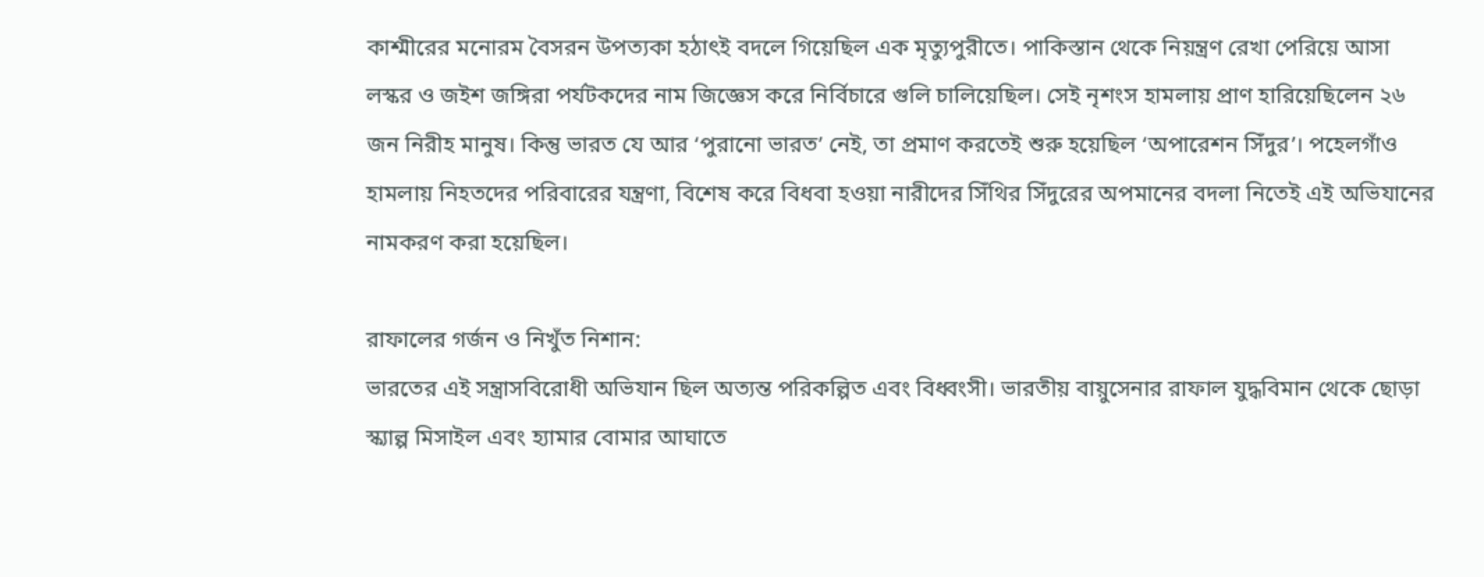কাশ্মীরের মনোরম বৈসরন উপত্যকা হঠাৎই বদলে গিয়েছিল এক মৃত্যুপুরীতে। পাকিস্তান থেকে নিয়ন্ত্রণ রেখা পেরিয়ে আসা লস্কর ও জইশ জঙ্গিরা পর্যটকদের নাম জিজ্ঞেস করে নির্বিচারে গুলি চালিয়েছিল। সেই নৃশংস হামলায় প্রাণ হারিয়েছিলেন ২৬ জন নিরীহ মানুষ। কিন্তু ভারত যে আর ‘পুরানো ভারত’ নেই, তা প্রমাণ করতেই শুরু হয়েছিল ‘অপারেশন সিঁদুর’। পহেলগাঁও হামলায় নিহতদের পরিবারের যন্ত্রণা, বিশেষ করে বিধবা হওয়া নারীদের সিঁথির সিঁদুরের অপমানের বদলা নিতেই এই অভিযানের নামকরণ করা হয়েছিল।

রাফালের গর্জন ও নিখুঁত নিশান:
ভারতের এই সন্ত্রাসবিরোধী অভিযান ছিল অত্যন্ত পরিকল্পিত এবং বিধ্বংসী। ভারতীয় বায়ুসেনার রাফাল যুদ্ধবিমান থেকে ছোড়া স্ক্যাল্প মিসাইল এবং হ্যামার বোমার আঘাতে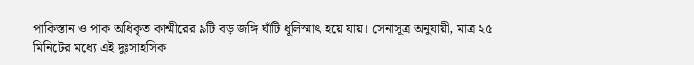পাকিস্তান ও পাক অধিকৃত কাশ্মীরের ৯টি বড় জঙ্গি ঘাঁটি ধূলিস্মাৎ হয়ে যায়। সেনাসূত্র অনুযায়ী, মাত্র ২৫ মিনিটের মধ্যে এই দুঃসাহসিক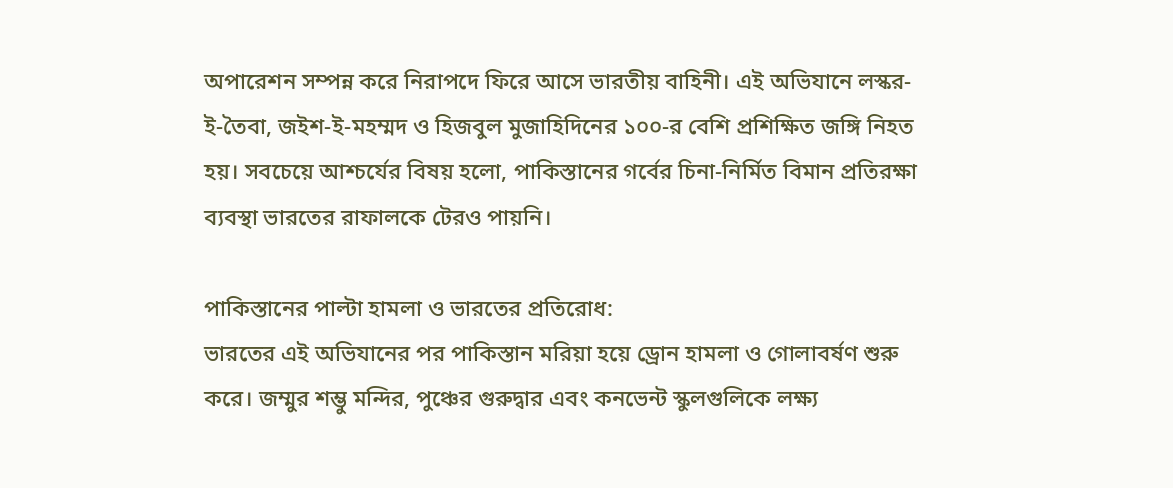অপারেশন সম্পন্ন করে নিরাপদে ফিরে আসে ভারতীয় বাহিনী। এই অভিযানে লস্কর-ই-তৈবা, জইশ-ই-মহম্মদ ও হিজবুল মুজাহিদিনের ১০০-র বেশি প্রশিক্ষিত জঙ্গি নিহত হয়। সবচেয়ে আশ্চর্যের বিষয় হলো, পাকিস্তানের গর্বের চিনা-নির্মিত বিমান প্রতিরক্ষা ব্যবস্থা ভারতের রাফালকে টেরও পায়নি।

পাকিস্তানের পাল্টা হামলা ও ভারতের প্রতিরোধ:
ভারতের এই অভিযানের পর পাকিস্তান মরিয়া হয়ে ড্রোন হামলা ও গোলাবর্ষণ শুরু করে। জম্মুর শম্ভু মন্দির, পুঞ্চের গুরুদ্বার এবং কনভেন্ট স্কুলগুলিকে লক্ষ্য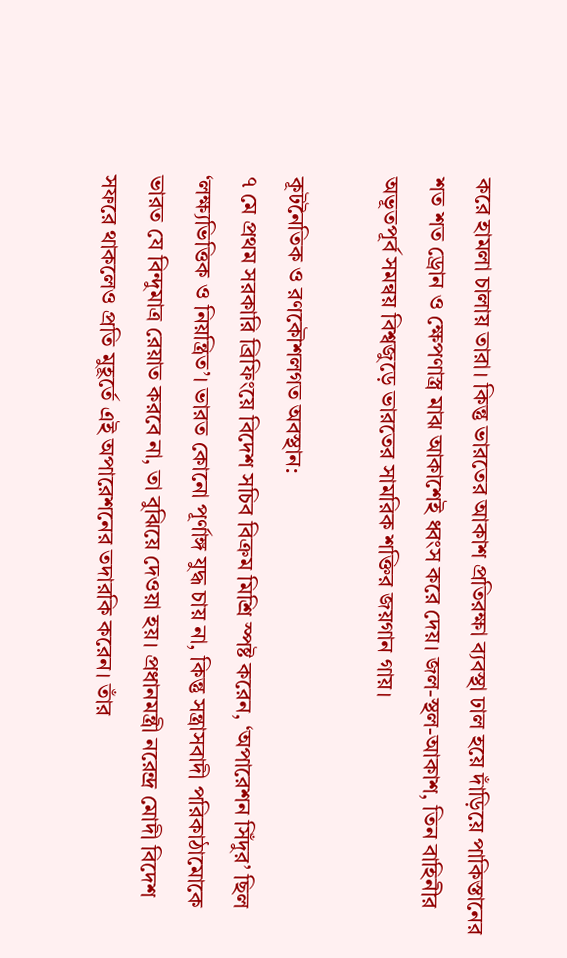করে হামলা চালায় তারা। কিন্তু ভারতের আকাশ প্রতিরক্ষা ব্যবস্থা ঢাল হয়ে দাঁড়িয়ে পাকিস্তানের শত শত ড্রোন ও ক্ষেপণাস্ত্র মাঝ আকাশেই ধ্বংস করে দেয়। জল-স্থল-আকাশ, তিন বাহিনীর অভূতপূর্ব সমন্বয় বিশ্বজুড়ে ভারতের সামরিক শক্তির জয়গান গায়।

কূটনৈতিক ও রণকৌশলগত অবস্থান:
৭ মে প্রথম সরকারি ব্রিফিংয়ে বিদেশ সচিব বিক্রম মিশ্রি স্পষ্ট করেন, ‘অপারেশন সিঁদুর’ ছিল ‘লক্ষ্যভিত্তিক ও নিয়ন্ত্রিত’। ভারত কোনো পূর্ণাঙ্গ যুদ্ধ চায় না, কিন্তু সন্ত্রাসবাদী পরিকাঠামোকে ভারত যে বিন্দুমাত্র রেয়াত করবে না, তা বুঝিয়ে দেওয়া হয়। প্রধানমন্ত্রী নরেন্দ্র মোদী বিদেশ সফরে থাকলেও প্রতি মুহূর্তে এই অপারেশনের তদারকি করেন। তাঁর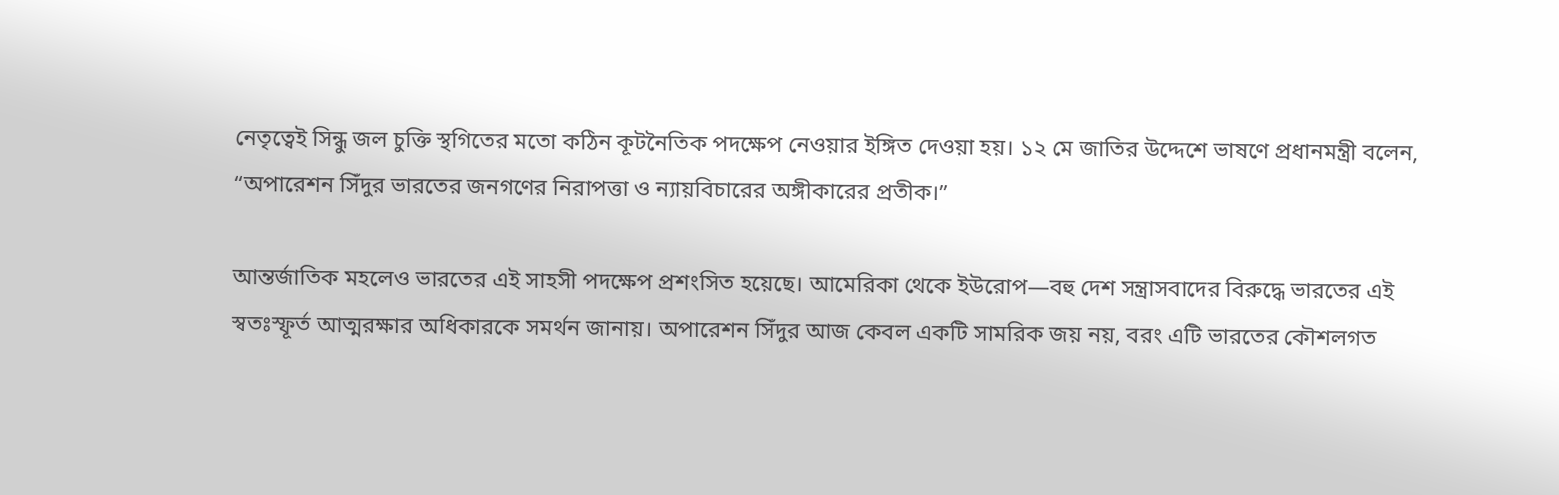নেতৃত্বেই সিন্ধু জল চুক্তি স্থগিতের মতো কঠিন কূটনৈতিক পদক্ষেপ নেওয়ার ইঙ্গিত দেওয়া হয়। ১২ মে জাতির উদ্দেশে ভাষণে প্রধানমন্ত্রী বলেন, “অপারেশন সিঁদুর ভারতের জনগণের নিরাপত্তা ও ন্যায়বিচারের অঙ্গীকারের প্রতীক।”

আন্তর্জাতিক মহলেও ভারতের এই সাহসী পদক্ষেপ প্রশংসিত হয়েছে। আমেরিকা থেকে ইউরোপ—বহু দেশ সন্ত্রাসবাদের বিরুদ্ধে ভারতের এই স্বতঃস্ফূর্ত আত্মরক্ষার অধিকারকে সমর্থন জানায়। অপারেশন সিঁদুর আজ কেবল একটি সামরিক জয় নয়, বরং এটি ভারতের কৌশলগত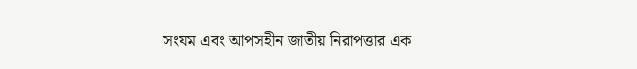সংযম এবং আপসহীন জাতীয় নিরাপত্তার এক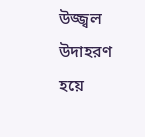উজ্জ্বল উদাহরণ হয়ে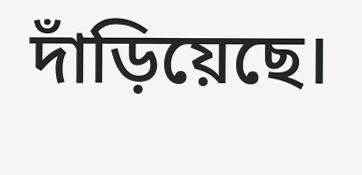দাঁড়িয়েছে।